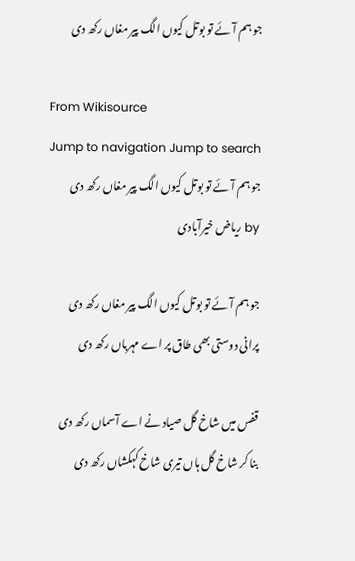جو ہم آئے تو بوتل کیوں الگ پیر مغاں رکھ دی

From Wikisource
Jump to navigation Jump to search
جو ہم آئے تو بوتل کیوں الگ پیر مغاں رکھ دی
by ریاض خیرآبادی

جو ہم آئے تو بوتل کیوں الگ پیر مغاں رکھ دی
پرانی دوستی بھی طاق پر اے مہرباں رکھ دی

قفس میں شاخ گل صیاد نے اے آسماں رکھ دی
بنا کر شاخ گل ہاں تیری شاخ کہکشاں رکھ دی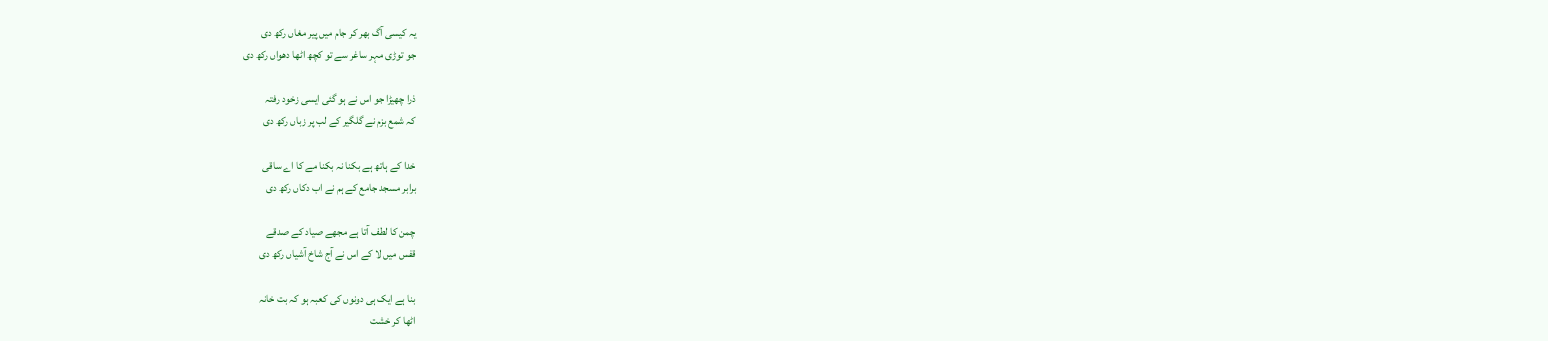یہ کیسی آگ بھر کر جام میں پیر مغاں رکھ دی
جو توڑی مہر ساغر سے تو کچھ اٹھا دھواں رکھ دی

ذرا چھیڑا جو اس نے ہو گئی ایسی زخود رفتہ
کہ شمع بزم نے گلگیر کے لب پر زباں رکھ دی

خدا کے ہاتھ ہے بکنا نہ بکنا مے کا اے ساقی
برابر مسجد جامع کے ہم نے اب دکاں رکھ دی

چمن کا لطف آتا ہے مجھے صیاد کے صدقے
قفس میں لا کے اس نے آج شاخ آشیاں رکھ دی

بنا ہے ایک ہی دونوں کی کعبہ ہو کہ بت خانہ
اٹھا کر خشت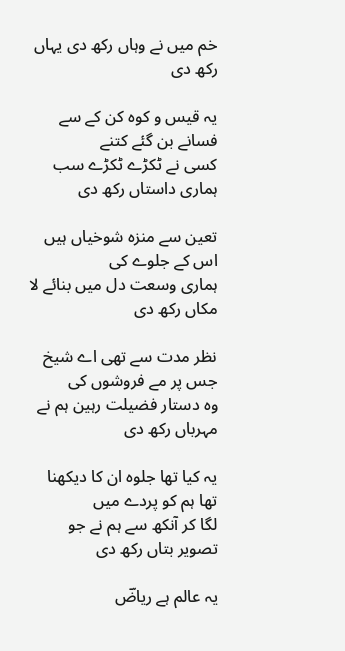خم میں نے وہاں رکھ دی یہاں رکھ دی

یہ قیس و کوہ کن کے سے فسانے بن گئے کتنے
کسی نے ٹکڑے ٹکڑے سب ہماری داستاں رکھ دی

تعین سے منزہ شوخیاں ہیں اس کے جلوے کی
ہماری وسعت دل میں بنائے لا مکاں رکھ دی

نظر مدت سے تھی اے شیخ جس پر مے فروشوں کی
وہ دستار فضیلت رہین ہم نے مہرباں رکھ دی

یہ کیا تھا جلوہ ان کا دیکھنا تھا ہم کو پردے میں
لگا کر آنکھ سے ہم نے جو تصویر بتاں رکھ دی

یہ عالم ہے ریاضؔ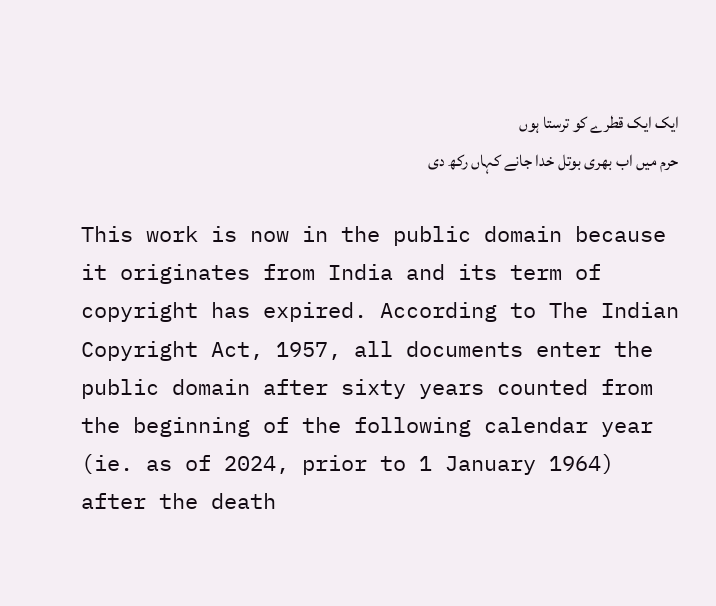ایک ایک قطرے کو ترستا ہوں
حرم میں اب بھری بوتل خدا جانے کہاں رکھ دی

This work is now in the public domain because it originates from India and its term of copyright has expired. According to The Indian Copyright Act, 1957, all documents enter the public domain after sixty years counted from the beginning of the following calendar year (ie. as of 2024, prior to 1 January 1964) after the death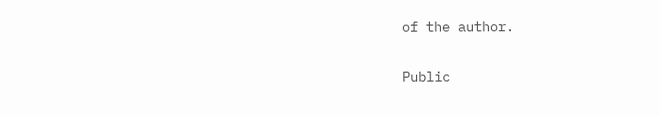of the author.

Public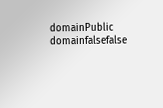domainPublic domainfalsefalse